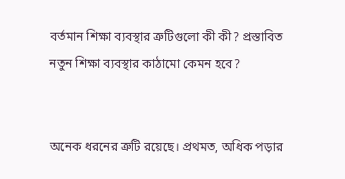বর্তমান শিক্ষা ব্যবস্থার ত্রুটিগুলো কী কী? প্রস্তাবিত নতুন শিক্ষা ব্যবস্থার কাঠামো কেমন হবে?


অনেক ধরনের ত্রুটি রয়েছে। প্রথমত, অধিক পড়ার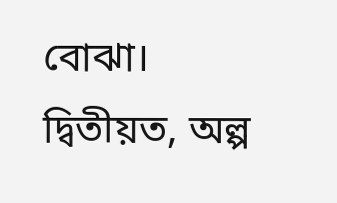বোঝা। দ্বিতীয়ত, অল্প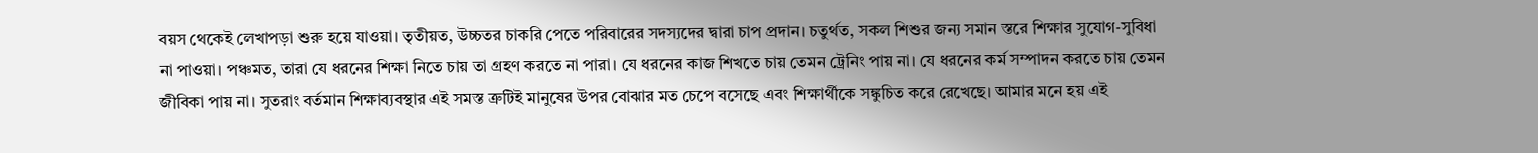বয়স থেকেই লেখাপড়া শুরু হয়ে যাওয়া। তৃতীয়ত, উচ্চতর চাকরি পেতে পরিবারের সদস্যদের দ্বারা চাপ প্রদান। চতুর্থত, সকল শিশুর জন্য সমান স্তরে শিক্ষার সুযোগ-সুবিধা না পাওয়া। পঞ্চমত, তারা যে ধরনের শিক্ষা নিতে চায় তা গ্রহণ করতে না পারা। যে ধরনের কাজ শিখতে চায় তেমন ট্রেনিং পায় না। যে ধরনের কর্ম সম্পাদন করতে চায় তেমন জীবিকা পায় না। সুতরাং বর্তমান শিক্ষাব্যবস্থার এই সমস্ত ত্রুটিই মানুষের উপর বোঝার মত চেপে বসেছে এবং শিক্ষার্থীকে সঙ্কুচিত করে রেখেছে। আমার মনে হয় এই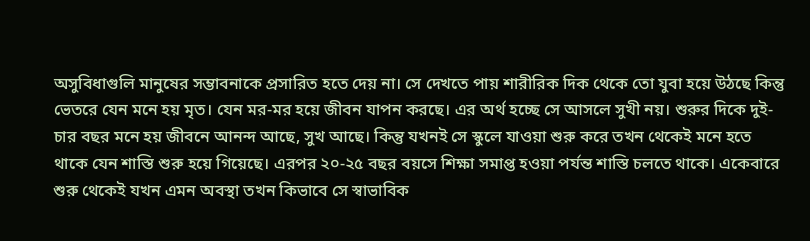অসুবিধাগুলি মানুষের সম্ভাবনাকে প্রসারিত হতে দেয় না। সে দেখতে পায় শারীরিক দিক থেকে তো যুবা হয়ে উঠছে কিন্তু ভেতরে যেন মনে হয় মৃত। যেন মর-মর হয়ে জীবন যাপন করছে। এর অর্থ হচ্ছে সে আসলে সুখী নয়। শুরুর দিকে দুই-চার বছর মনে হয় জীবনে আনন্দ আছে, সুখ আছে। কিন্তু যখনই সে স্কুলে যাওয়া শুরু করে তখন থেকেই মনে হতে থাকে যেন শাস্তি শুরু হয়ে গিয়েছে। এরপর ২০-২৫ বছর বয়সে শিক্ষা সমাপ্ত হওয়া পর্যন্ত শাস্তি চলতে থাকে। একেবারে শুরু থেকেই যখন এমন অবস্থা তখন কিভাবে সে স্বাভাবিক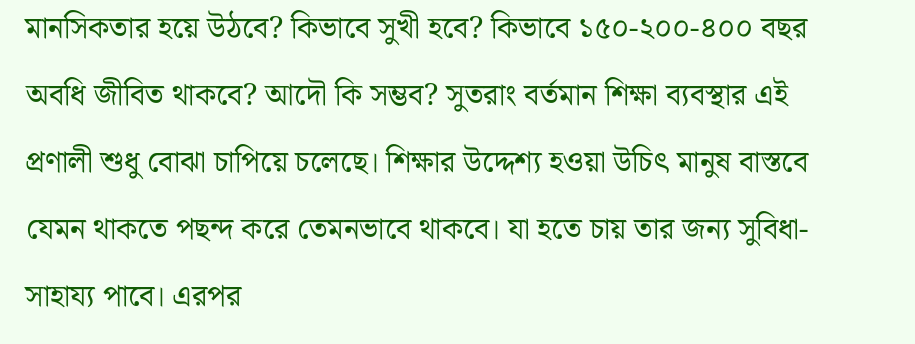মানসিকতার হয়ে উঠবে? কিভাবে সুখী হবে? কিভাবে ১৫০-২০০-৪০০ বছর অবধি জীবিত থাকবে? আদৌ কি সম্ভব? সুতরাং বর্তমান শিক্ষা ব্যবস্থার এই প্রণালী শুধু বোঝা চাপিয়ে চলেছে। শিক্ষার উদ্দেশ্য হওয়া উচিৎ মানুষ বাস্তবে যেমন থাকতে পছন্দ করে তেমনভাবে থাকবে। যা হতে চায় তার জন্য সুবিধা-সাহায্য পাবে। এরপর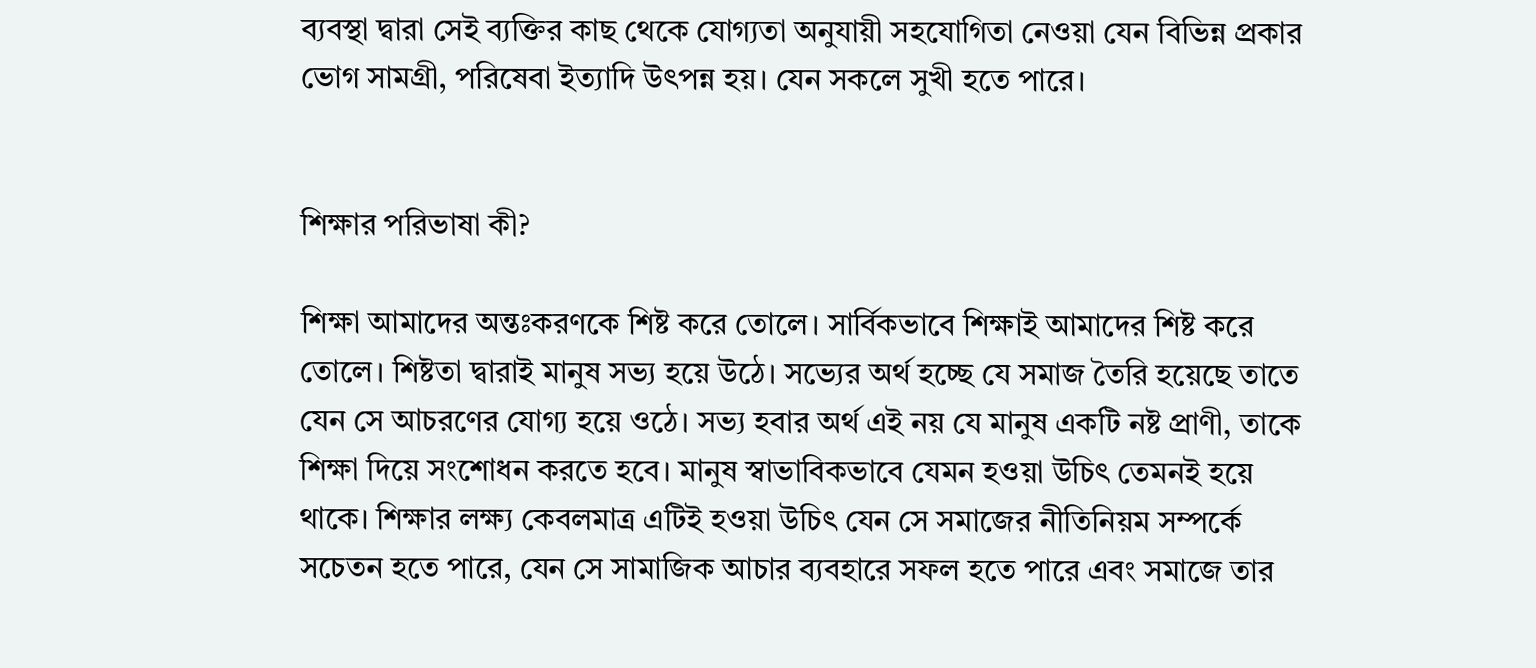ব্যবস্থা দ্বারা সেই ব্যক্তির কাছ থেকে যোগ্যতা অনুযায়ী সহযোগিতা নেওয়া যেন বিভিন্ন প্রকার ভোগ সামগ্রী, পরিষেবা ইত্যাদি উৎপন্ন হয়। যেন সকলে সুখী হতে পারে।


শিক্ষার পরিভাষা কী?

শিক্ষা আমাদের অন্তঃকরণকে শিষ্ট করে তোলে। সার্বিকভাবে শিক্ষাই আমাদের শিষ্ট করে তোলে। শিষ্টতা দ্বারাই মানুষ সভ্য হয়ে উঠে। সভ্যের অর্থ হচ্ছে যে সমাজ তৈরি হয়েছে তাতে যেন সে আচরণের যোগ্য হয়ে ওঠে। সভ্য হবার অর্থ এই নয় যে মানুষ একটি নষ্ট প্রাণী, তাকে শিক্ষা দিয়ে সংশোধন করতে হবে। মানুষ স্বাভাবিকভাবে যেমন হওয়া উচিৎ তেমনই হয়ে থাকে। শিক্ষার লক্ষ্য কেবলমাত্র এটিই হওয়া উচিৎ যেন সে সমাজের নীতিনিয়ম সম্পর্কে সচেতন হতে পারে, যেন সে সামাজিক আচার ব্যবহারে সফল হতে পারে এবং সমাজে তার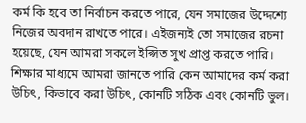কর্ম কি হবে তা নির্বাচন করতে পারে, যেন সমাজের উদ্দেশ্যে নিজের অবদান রাখতে পারে। এইজন্যই তো সমাজের রচনা হয়েছে, যেন আমরা সকলে ইপ্সিত সুখ প্রাপ্ত করতে পারি। শিক্ষার মাধ্যমে আমরা জানতে পারি কেন আমাদের কর্ম করা উচিৎ, কিভাবে করা উচিৎ, কোনটি সঠিক এবং কোনটি ভুল।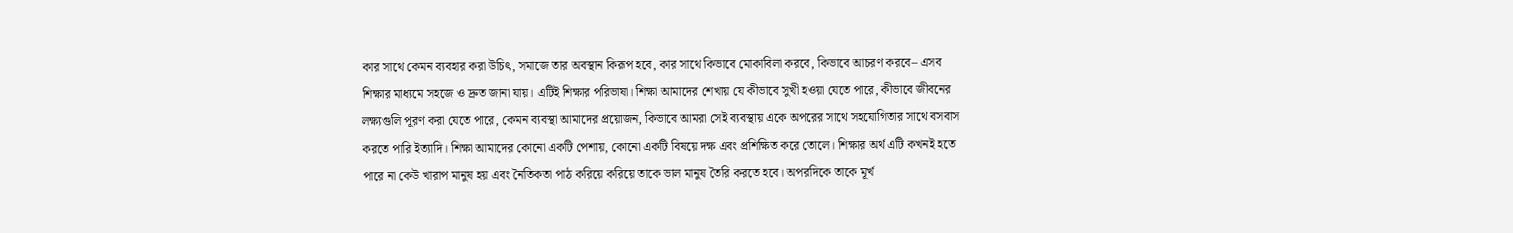কার সাথে কেমন ব্যবহার করা উচিৎ, সমাজে তার অবস্থান কিরূপ হবে, কার সাথে কিভাবে মোকাবিলা করবে, কিভাবে আচরণ করবে– এসব শিক্ষার মাধ্যমে সহজে ও দ্রুত জানা যায়। এটিই শিক্ষার পরিভাষা। শিক্ষা আমাদের শেখায় যে কীভাবে সুখী হওয়া যেতে পারে, কীভাবে জীবনের লক্ষ্যগুলি পূরণ করা যেতে পারে, কেমন ব্যবস্থা আমাদের প্রয়োজন, কিভাবে আমরা সেই ব্যবস্থায় একে অপরের সাথে সহযোগিতার সাথে বসবাস করতে পারি ইত্যাদি। শিক্ষা আমাদের কোনো একটি পেশায়, কোনো একটি বিষয়ে দক্ষ এবং প্রশিক্ষিত করে তোলে। শিক্ষার অর্থ এটি কখনই হতে পারে না কেউ খারাপ মানুষ হয় এবং নৈতিকতা পাঠ করিয়ে করিয়ে তাকে ভাল মানুষ তৈরি করতে হবে। অপরদিকে তাকে মূর্খ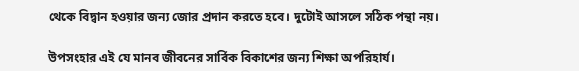থেকে বিদ্বান হওয়ার জন্য জোর প্রদান করতে হবে। দুটোই আসলে সঠিক পন্থা নয়।

উপসংহার এই যে মানব জীবনের সার্বিক বিকাশের জন্য শিক্ষা অপরিহার্য।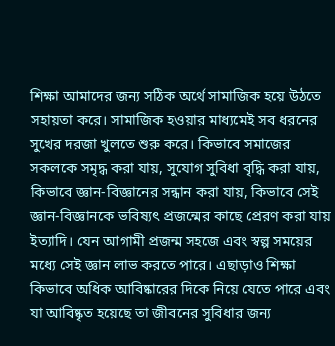শিক্ষা আমাদের জন্য সঠিক অর্থে সামাজিক হয়ে উঠতে সহায়তা করে। সামাজিক হওয়ার মাধ্যমেই সব ধরনের সুখের দরজা খুলতে শুরু করে। কিভাবে সমাজের সকলকে সমৃদ্ধ করা যায়, সুযোগ সুবিধা বৃদ্ধি করা যায়, কিভাবে জ্ঞান-বিজ্ঞানের সন্ধান করা যায়, কিভাবে সেই জ্ঞান-বিজ্ঞানকে ভবিষ্যৎ প্রজন্মের কাছে প্রেরণ করা যায় ইত্যাদি। যেন আগামী প্রজন্ম সহজে এবং স্বল্প সময়ের মধ্যে সেই জ্ঞান লাভ করতে পারে। এছাড়াও শিক্ষা কিভাবে অধিক আবিষ্কারের দিকে নিয়ে যেতে পারে এবং যা আবিষ্কৃত হয়েছে তা জীবনের সুবিধার জন্য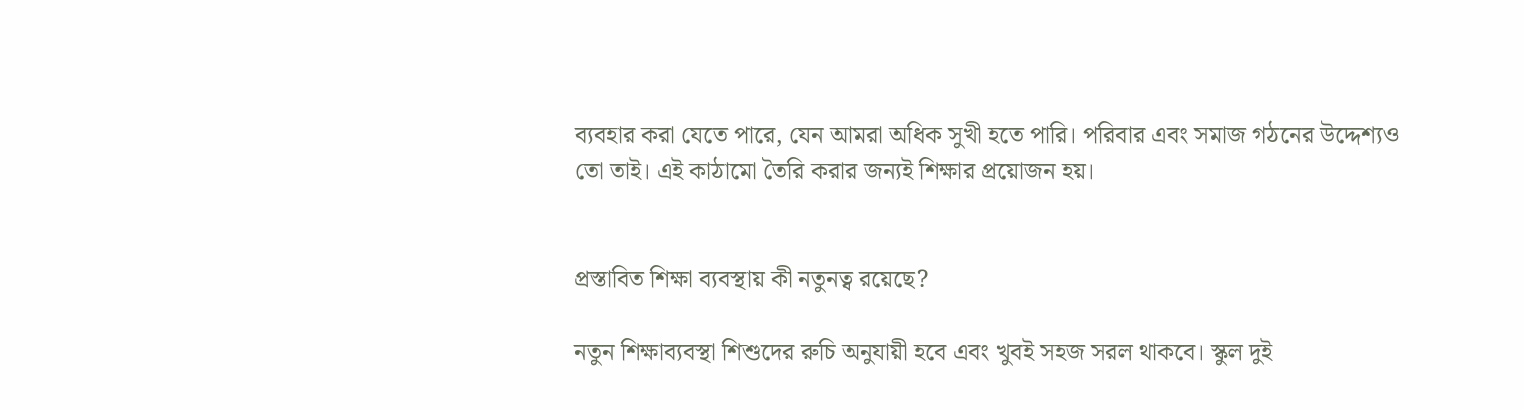ব্যবহার করা যেতে পারে, যেন আমরা অধিক সুখী হতে পারি। পরিবার এবং সমাজ গঠনের উদ্দেশ্যও তো তাই। এই কাঠামো তৈরি করার জন্যই শিক্ষার প্রয়োজন হয়।


প্রস্তাবিত শিক্ষা ব্যবস্থায় কী নতুনত্ব রয়েছে?

নতুন শিক্ষাব্যবস্থা শিশুদের রুচি অনুযায়ী হবে এবং খুবই সহজ সরল থাকবে। স্কুল দুই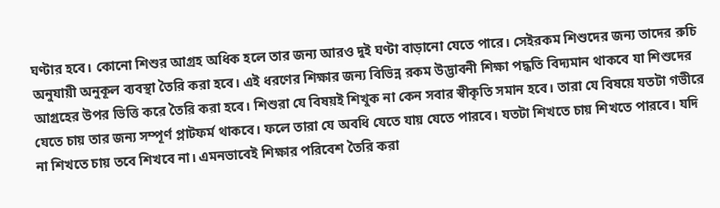ঘণ্টার হবে। কোনো শিশুর আগ্রহ অধিক হলে তার জন্য আরও দুই ঘণ্টা বাড়ানো যেতে পারে। সেইরকম শিশুদের জন্য তাদের রুচি অনুযায়ী অনুকূল ব্যবস্থা তৈরি করা হবে। এই ধরণের শিক্ষার জন্য বিভিন্ন রকম উদ্ভাবনী শিক্ষা পদ্ধতি বিদ্যমান থাকবে যা শিশুদের আগ্রহের উপর ভিত্তি করে তৈরি করা হবে। শিশুরা যে বিষয়ই শিখুক না কেন সবার স্বীকৃতি সমান হবে। তারা যে বিষয়ে যতটা গভীরে যেতে চায় তার জন্য সম্পূর্ণ প্লাটফর্ম থাকবে। ফলে তারা যে অবধি যেতে যায় যেতে পারবে। যতটা শিখতে চায় শিখতে পারবে। যদি না শিখতে চায় তবে শিখবে না। এমনভাবেই শিক্ষার পরিবেশ তৈরি করা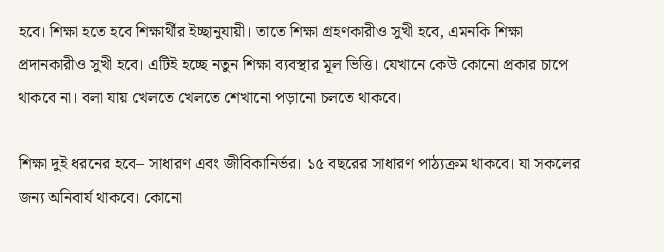হবে। শিক্ষা হতে হবে শিক্ষার্থীর ইচ্ছানুযায়ী। তাতে শিক্ষা গ্রহণকারীও সুখী হবে, এমনকি শিক্ষা প্রদানকারীও সুখী হবে। এটিই হচ্ছে নতুন শিক্ষা ব্যবস্থার মূল ভিত্তি। যেখানে কেউ কোনো প্রকার চাপে থাকবে না। বলা যায় খেলতে খেলতে শেখানো পড়ানো চলতে থাকবে।

শিক্ষা দুই ধরনের হবে– সাধারণ এবং জীবিকানির্ভর। ১৫ বছরের সাধারণ পাঠ্যক্রম থাকবে। যা সকলের জন্য অনিবার্য থাকবে। কোনো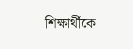শিক্ষার্থীকে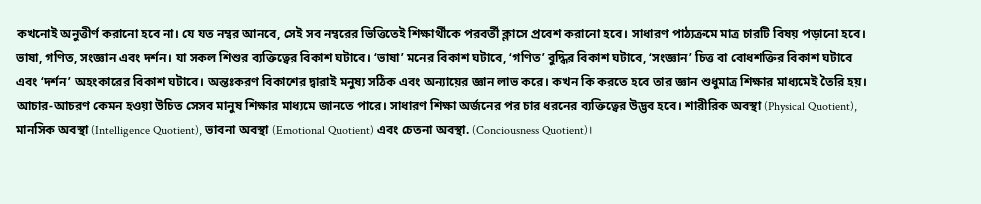কখনোই অনুত্তীর্ণ করানো হবে না। যে যত নম্বর আনবে, সেই সব নম্বরের ভিত্তিতেই শিক্ষার্থীকে পরবর্তী ক্লাসে প্রবেশ করানো হবে। সাধারণ পাঠ্যক্রমে মাত্র চারটি বিষয় পড়ানো হবে। ভাষা, গণিত, সংজ্ঞান এবং দর্শন। যা সকল শিশুর ব্যক্তিত্বের বিকাশ ঘটাবে। ‘ভাষা’ মনের বিকাশ ঘটাবে, ‘গণিত’ বুদ্ধির বিকাশ ঘটাবে, ‘সংজ্ঞান’ চিত্ত বা বোধশক্তির বিকাশ ঘটাবে এবং ‘দর্শন’ অহংকারের বিকাশ ঘটাবে। অন্তঃকরণ বিকাশের দ্বারাই মনুষ্য সঠিক এবং অন্যায়ের জ্ঞান লাভ করে। কখন কি করতে হবে তার জ্ঞান শুধুমাত্র শিক্ষার মাধ্যমেই তৈরি হয়। আচার-আচরণ কেমন হওয়া উচিত সেসব মানুষ শিক্ষার মাধ্যমে জানতে পারে। সাধারণ শিক্ষা অর্জনের পর চার ধরনের ব্যক্তিত্বের উদ্ভব হবে। শারীরিক অবস্থা (Physical Quotient), মানসিক অবস্থা (Intelligence Quotient), ভাবনা অবস্থা (Emotional Quotient) এবং চেতনা অবস্থা. (Conciousness Quotient)।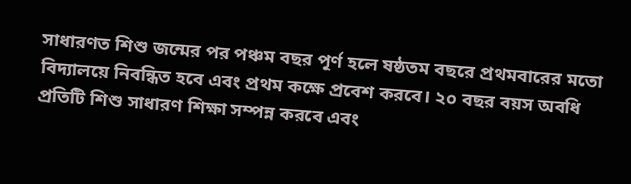সাধারণত শিশু জন্মের পর পঞ্চম বছর পূর্ণ হলে ষষ্ঠতম বছরে প্রথমবারের মতো বিদ্যালয়ে নিবন্ধিত হবে এবং প্রথম কক্ষে প্রবেশ করবে। ২০ বছর বয়স অবধি প্রতিটি শিশু সাধারণ শিক্ষা সম্পন্ন করবে এবং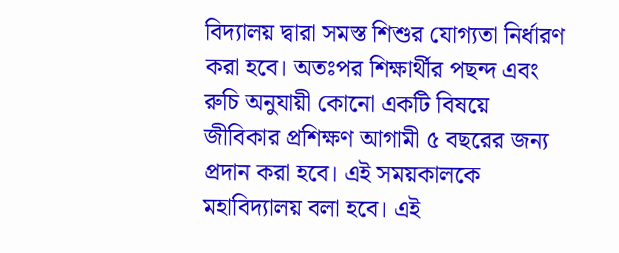বিদ্যালয় দ্বারা সমস্ত শিশুর যোগ্যতা নির্ধারণ করা হবে। অতঃপর শিক্ষার্থীর পছন্দ এবং রুচি অনুযায়ী কোনো একটি বিষয়ে জীবিকার প্রশিক্ষণ আগামী ৫ বছরের জন্য প্রদান করা হবে। এই সময়কালকে মহাবিদ্যালয় বলা হবে। এই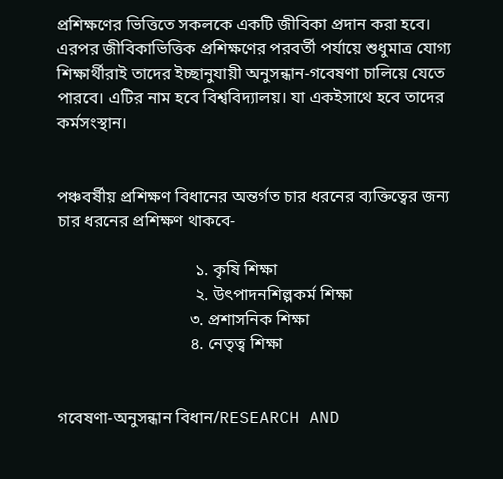প্রশিক্ষণের ভিত্তিতে সকলকে একটি জীবিকা প্রদান করা হবে। এরপর জীবিকাভিত্তিক প্রশিক্ষণের পরবর্তী পর্যায়ে শুধুমাত্র যোগ্য শিক্ষার্থীরাই তাদের ইচ্ছানুযায়ী অনুসন্ধান-গবেষণা চালিয়ে যেতে পারবে। এটির নাম হবে বিশ্ববিদ্যালয়। যা একইসাথে হবে তাদের কর্মসংস্থান।


পঞ্চবর্ষীয় প্রশিক্ষণ বিধানের অন্তর্গত চার ধরনের ব্যক্তিত্বের জন্য চার ধরনের প্রশিক্ষণ থাকবে-

                                 ১. কৃষি শিক্ষা
                                 ২. উৎপাদনশিল্পকর্ম শিক্ষা
                                ৩. প্রশাসনিক শিক্ষা
                                ৪. নেতৃত্ব শিক্ষা


গবেষণা-অনুসন্ধান বিধান/RESEARCH AND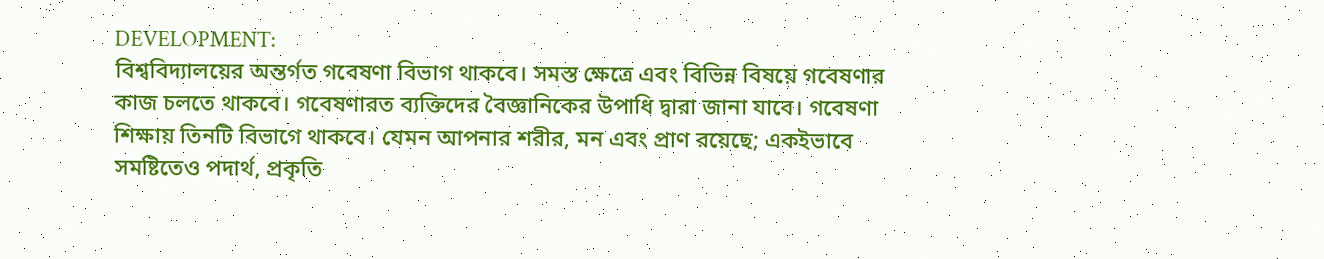DEVELOPMENT:
বিশ্ববিদ্যালয়ের অন্তর্গত গবেষণা বিভাগ থাকবে। সমস্ত ক্ষেত্রে এবং বিভিন্ন বিষয়ে গবেষণার কাজ চলতে থাকবে। গবেষণারত ব্যক্তিদের বৈজ্ঞানিকের উপাধি দ্বারা জানা যাবে। গবেষণা শিক্ষায় তিনটি বিভাগে থাকবে। যেমন আপনার শরীর, মন এবং প্রাণ রয়েছে; একইভাবে সমষ্টিতেও পদার্থ, প্রকৃতি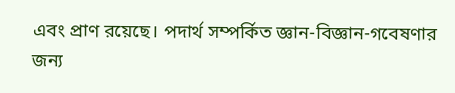এবং প্রাণ রয়েছে। পদার্থ সম্পর্কিত জ্ঞান-বিজ্ঞান-গবেষণার জন্য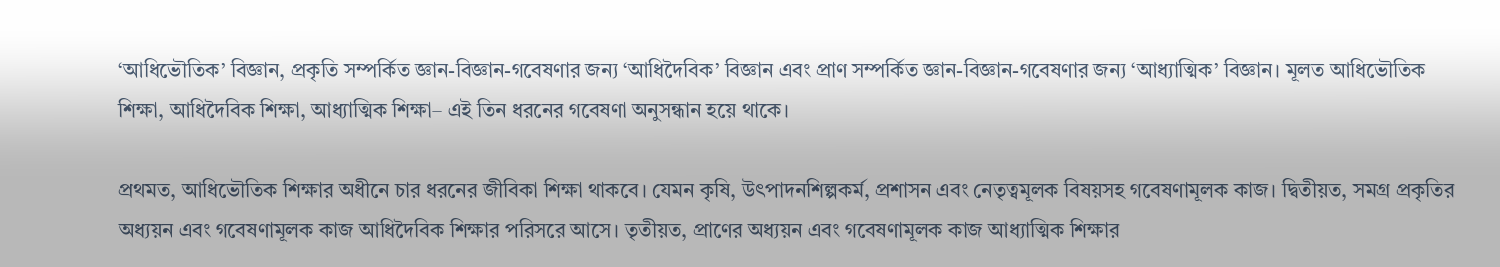‘আধিভৌতিক’ বিজ্ঞান, প্রকৃতি সম্পর্কিত জ্ঞান-বিজ্ঞান-গবেষণার জন্য ‘আধিদৈবিক’ বিজ্ঞান এবং প্রাণ সম্পর্কিত জ্ঞান-বিজ্ঞান-গবেষণার জন্য ‘আধ্যাত্মিক’ বিজ্ঞান। মূলত আধিভৌতিক শিক্ষা, আধিদৈবিক শিক্ষা, আধ্যাত্মিক শিক্ষা– এই তিন ধরনের গবেষণা অনুসন্ধান হয়ে থাকে।

প্রথমত, আধিভৌতিক শিক্ষার অধীনে চার ধরনের জীবিকা শিক্ষা থাকবে। যেমন কৃষি, উৎপাদনশিল্পকর্ম, প্রশাসন এবং নেতৃত্বমূলক বিষয়সহ গবেষণামূলক কাজ। দ্বিতীয়ত, সমগ্র প্রকৃতির অধ্যয়ন এবং গবেষণামূলক কাজ আধিদৈবিক শিক্ষার পরিসরে আসে। তৃতীয়ত, প্রাণের অধ্যয়ন এবং গবেষণামূলক কাজ আধ্যাত্মিক শিক্ষার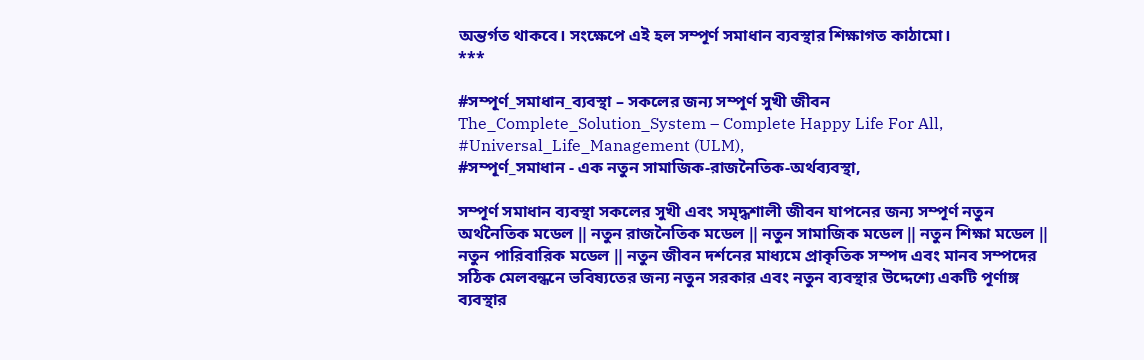অন্তর্গত থাকবে। সংক্ষেপে এই হল সম্পূর্ণ সমাধান ব্যবস্থার শিক্ষাগত কাঠামো।
***

#সম্পূর্ণ_সমাধান_ব্যবস্থা – সকলের জন্য সম্পূর্ণ সুখী জীবন
The_Complete_Solution_System – Complete Happy Life For All, #Universal_Life_Management (ULM),
#সম্পূর্ণ_সমাধান - এক নতুন সামাজিক-রাজনৈতিক-অর্থব্যবস্থা,

সম্পূর্ণ সমাধান ব্যবস্থা সকলের সুখী এবং সমৃদ্ধশালী জীবন যাপনের জন্য সম্পূর্ণ নতুন অর্থনৈতিক মডেল ‖ নতুন রাজনৈতিক মডেল ‖ নতুন সামাজিক মডেল ‖ নতুন শিক্ষা মডেল ‖ নতুন পারিবারিক মডেল ‖ নতুন জীবন দর্শনের মাধ্যমে প্রাকৃতিক সম্পদ এবং মানব সম্পদের সঠিক মেলবন্ধনে ভবিষ্যতের জন্য নতুন সরকার এবং নতুন ব্যবস্থার উদ্দেশ্যে একটি পূর্ণাঙ্গ ব্যবস্থার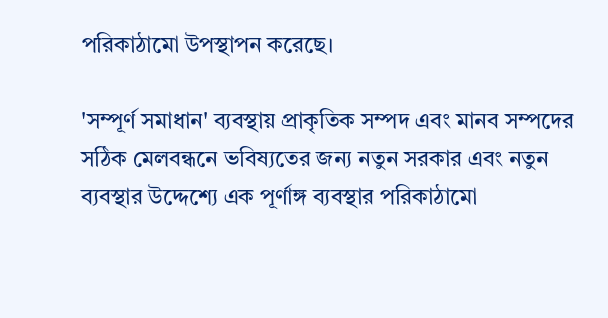পরিকাঠামো উপস্থাপন করেছে।

'সম্পূর্ণ সমাধান' ব্যবস্থায় প্রাকৃতিক সম্পদ এবং মানব সম্পদের সঠিক মেলবন্ধনে ভবিষ্যতের জন্য নতুন সরকার এবং নতুন ব্যবস্থার উদ্দেশ্যে এক পূর্ণাঙ্গ ব্যবস্থার পরিকাঠামো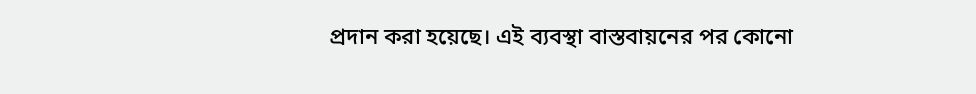প্রদান করা হয়েছে। এই ব্যবস্থা বাস্তবায়নের পর কোনো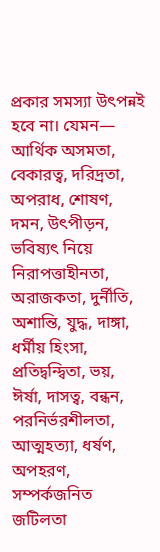প্রকার সমস্যা উৎপন্নই হবে না। যেমন— আর্থিক অসমতা, বেকারত্ব, দরিদ্রতা, অপরাধ, শোষণ, দমন, উৎপীড়ন, ভবিষ্যৎ নিয়ে নিরাপত্তাহীনতা, অরাজকতা, দুর্নীতি, অশান্তি, যুদ্ধ, দাঙ্গা, ধর্মীয় হিংসা, প্রতিদ্বন্দ্বিতা, ভয়, ঈর্ষা, দাসত্ব, বন্ধন, পরনির্ভরশীলতা, আত্মহত্যা, ধর্ষণ, অপহরণ, সম্পর্কজনিত জটিলতা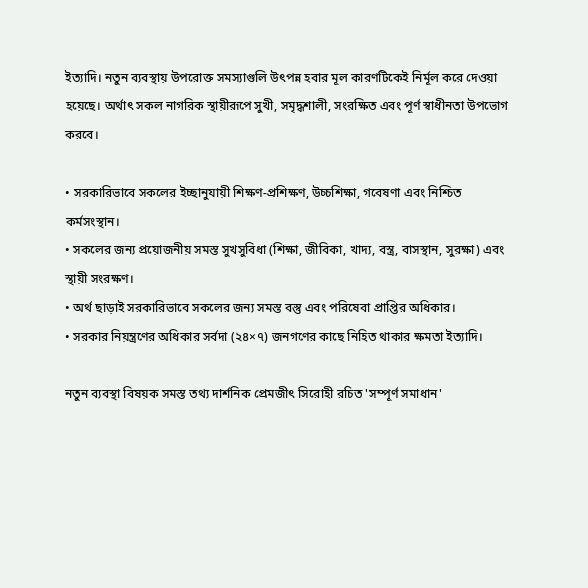ইত্যাদি। নতুন ব্যবস্থায় উপরোক্ত সমস্যাগুলি উৎপন্ন হবার মূল কারণটিকেই নির্মূল করে দেওয়া হয়েছে। অর্থাৎ সকল নাগরিক স্থায়ীরূপে সুখী, সমৃদ্ধশালী, সংরক্ষিত এবং পূর্ণ স্বাধীনতা উপভোগ করবে।

• সরকারিভাবে সকলের ইচ্ছানুযায়ী শিক্ষণ-প্রশিক্ষণ, উচ্চশিক্ষা, গবেষণা এবং নিশ্চিত কর্মসংস্থান।
• সকলের জন্য প্রয়োজনীয় সমস্ত সুখসুবিধা (শিক্ষা, জীবিকা, খাদ্য, বস্ত্র, বাসস্থান, সুরক্ষা) এবং স্থায়ী সংরক্ষণ।
• অর্থ ছাড়াই সরকারিভাবে সকলের জন্য সমস্ত বস্তু এবং পরিষেবা প্রাপ্তির অধিকার।
• সরকার নিয়ন্ত্রণের অধিকার সর্বদা (২৪×৭) জনগণের কাছে নিহিত থাকার ক্ষমতা ইত্যাদি।

নতুন ব্যবস্থা বিষয়ক সমস্ত তথ্য দার্শনিক প্রেমজীৎ সিরোহী রচিত 'সম্পূর্ণ সমাধান'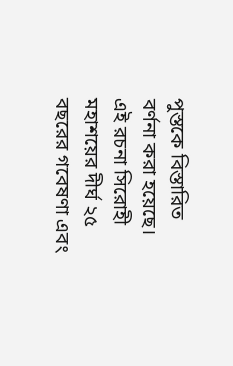পুস্তকে বিস্তারিত বর্ণনা করা হয়েছে। এই রচনা সিরোহী মহাশয়ের দীর্ঘ ২৫ বছরের গবেষণা এবং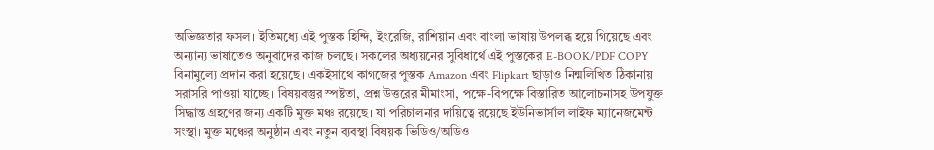অভিজ্ঞতার ফসল। ইতিমধ্যে এই পুস্তক হিন্দি, ইংরেজি, রাশিয়ান এবং বাংলা ভাষায় উপলব্ধ হয়ে গিয়েছে এবং অন্যান্য ভাষাতেও অনুবাদের কাজ চলছে। সকলের অধ্যয়নের সুবিধার্থে এই পুস্তকের E-BOOK/PDF COPY বিনামুল্যে প্রদান করা হয়েছে। একইসাথে কাগজের পুস্তক Amazon এবং Flipkart ছাড়াও নিন্মলিখিত ঠিকানায় সরাসরি পাওয়া যাচ্ছে। বিষয়বস্তুর স্পষ্টতা, প্রশ্ন উত্তরের মীমাংসা, পক্ষে-বিপক্ষে বিস্তারিত আলোচনাসহ উপযুক্ত সিদ্ধান্ত গ্রহণের জন্য একটি মুক্ত মঞ্চ রয়েছে। যা পরিচালনার দায়িত্বে রয়েছে ইউনিভার্সাল লাইফ ম্যানেজমেন্ট সংস্থা। মুক্ত মঞ্চের অনুষ্ঠান এবং নতুন ব্যবস্থা বিষয়ক ভিডিও/অডিও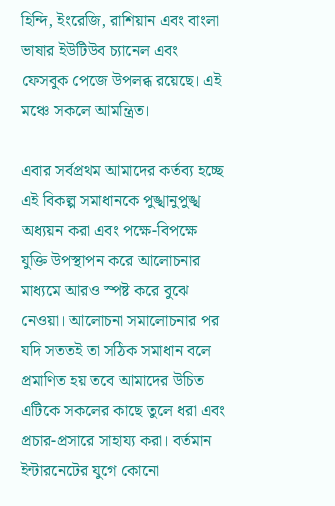হিন্দি, ইংরেজি, রাশিয়ান এবং বাংলা ভাষার ইউটিউব চ্যানেল এবং ফেসবুক পেজে উপলব্ধ রয়েছে। এই মঞ্চে সকলে আমন্ত্রিত।

এবার সর্বপ্রথম আমাদের কর্তব্য হচ্ছে এই বিকল্প সমাধানকে পুঙ্খানুপুঙ্খ অধ্যয়ন করা এবং পক্ষে-বিপক্ষে যুক্তি উপস্থাপন করে আলোচনার মাধ্যমে আরও স্পষ্ট করে বুঝে নেওয়া। আলোচনা সমালোচনার পর যদি সততই তা সঠিক সমাধান বলে প্রমাণিত হয় তবে আমাদের উচিত এটিকে সকলের কাছে তুলে ধরা এবং প্রচার-প্রসারে সাহায্য করা। বর্তমান ইন্টারনেটের যুগে কোনো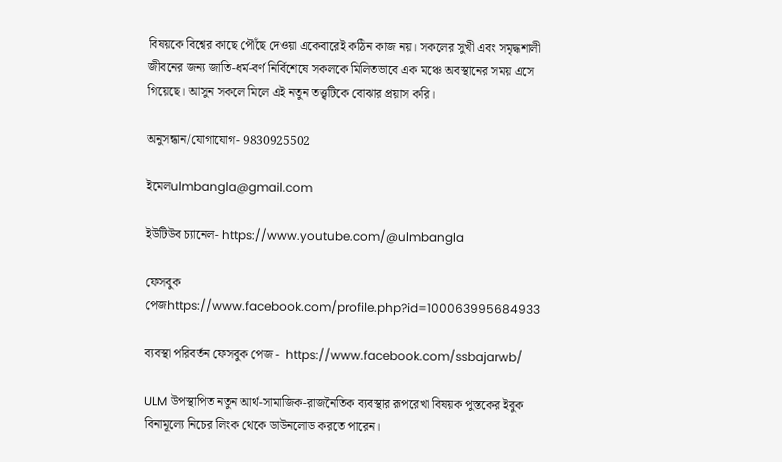বিষয়কে বিশ্বের কাছে পৌঁছে দেওয়া একেবারেই কঠিন কাজ নয়। সকলের সুখী এবং সমৃদ্ধশালী জীবনের জন্য জাতি-ধর্ম-বর্ণ নির্বিশেষে সকলকে মিলিতভাবে এক মঞ্চে অবস্থানের সময় এসে গিয়েছে। আসুন সকলে মিলে এই নতুন তত্ত্বটিকে বোঝার প্রয়াস করি।

অনুসন্ধান/যোগাযোগ- 9830925502

ইমেলulmbangla@gmail.com

ইউটিউব চ্যানেল- https://www.youtube.com/@ulmbangla

ফেসবুক পেজhttps://www.facebook.com/profile.php?id=100063995684933

ব্যবস্থা পরিবর্তন ফেসবুক পেজ -  https://www.facebook.com/ssbajarwb/

ULM উপস্থাপিত নতুন আর্থ-সামাজিক-রাজনৈতিক ব্যবস্থার রূপরেখা বিষয়ক পুস্তকের ইবুক বিনামূল্যে নিচের লিংক থেকে ডাউনলোড করতে পারেন।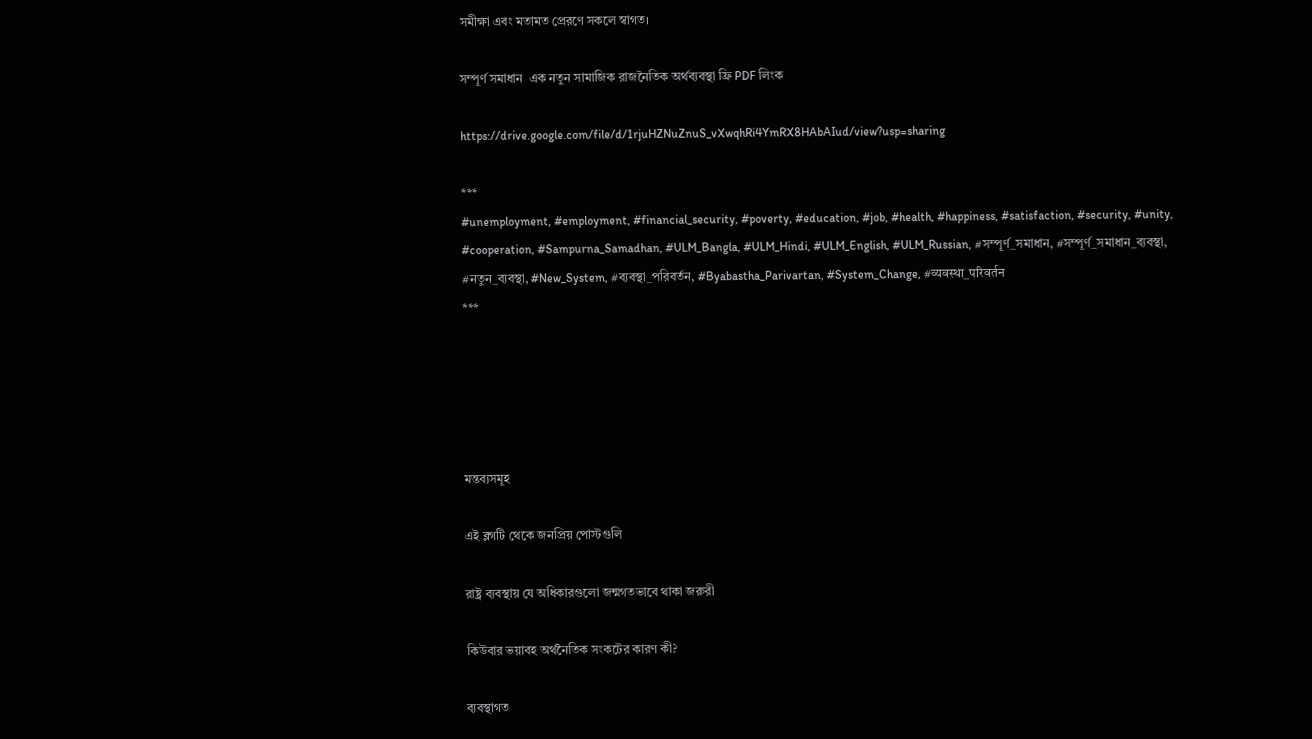সমীক্ষা এবং মতামত প্রেরণে সকলে স্বাগত।

সম্পূর্ণ সমাধান  এক নতুন সামাজিক রাজনৈতিক অর্থব্যবস্থা ফ্রি PDF লিংক

https://drive.google.com/file/d/1rjuHZNuZnuS_vXwqhRi4YmRX8HAbAIud/view?usp=sharing

***
#unemployment, #employment, #financial_security, #poverty, #education, #job, #health, #happiness, #satisfaction, #security, #unity, #cooperation, #Sampurna_Samadhan, #ULM_Bangla, #ULM_Hindi, #ULM_English, #ULM_Russian, #সম্পূর্ণ_সমাধান, #সম্পূর্ণ_সমাধান_ব্যবস্থা, #নতুন_ব্যবস্থা, #New_System, #ব্যবস্থা_পরিবর্তন, #Byabastha_Parivartan, #System_Change, #व्यवस्था_परिवर्तन
***





মন্তব্যসমূহ

এই ব্লগটি থেকে জনপ্রিয় পোস্টগুলি

রাষ্ট্র ব্যবস্থায় যে অধিকারগুলো জন্মগতভাবে থাকা জরুরী

কিউবার ভয়াবহ অর্থনৈতিক সংকটের কারণ কী?

ব্যবস্থাগত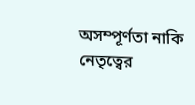অসম্পূর্ণতা নাকি নেতৃত্বের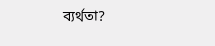ব্যর্থতা?